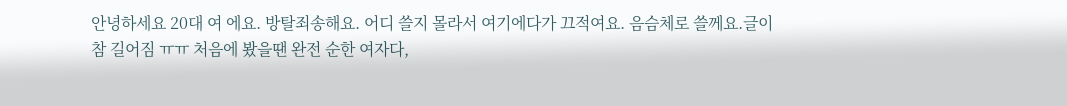안녕하세요 20대 여 에요. 방탈죄송해요. 어디 쓸지 몰라서 여기에다가 끄적여요. 음슴체로 쓸께요.글이 참 길어짐 ㅠㅠ 처음에 봤을땐 완전 순한 여자다,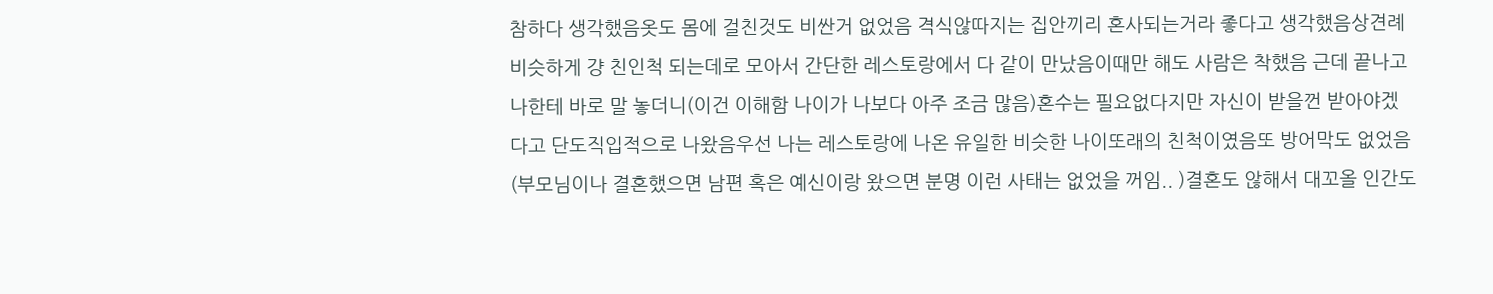참하다 생각했음옷도 몸에 걸친것도 비싼거 없었음 격식않따지는 집안끼리 혼사되는거라 좋다고 생각했음상견례 비슷하게 걍 친인척 되는데로 모아서 간단한 레스토랑에서 다 같이 만났음이때만 해도 사람은 착했음 근데 끝나고 나한테 바로 말 놓더니(이건 이해함 나이가 나보다 아주 조금 많음)혼수는 필요없다지만 자신이 받을껀 받아야겠다고 단도직입적으로 나왔음우선 나는 레스토랑에 나온 유일한 비슷한 나이또래의 친척이였음또 방어막도 없었음(부모님이나 결혼했으면 남편 혹은 예신이랑 왔으면 분명 이런 사태는 없었을 꺼임.. )결혼도 않해서 대꼬올 인간도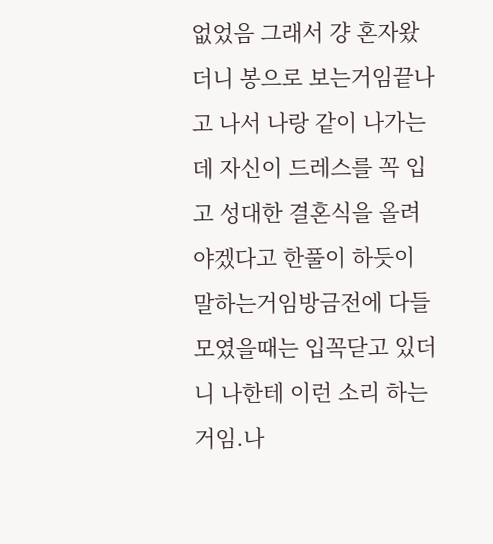없었음 그래서 걍 혼자왔더니 봉으로 보는거임끝나고 나서 나랑 같이 나가는데 자신이 드레스를 꼭 입고 성대한 결혼식을 올려야겠다고 한풀이 하듯이 말하는거임방금전에 다들 모였을때는 입꼭닫고 있더니 나한테 이런 소리 하는거임.나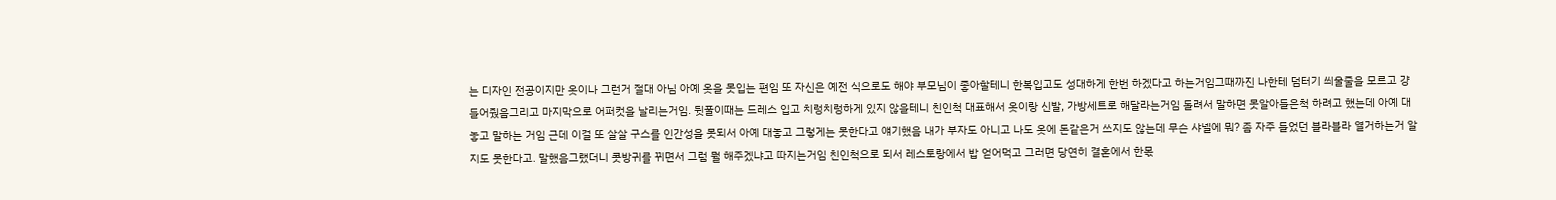는 디자인 전공이지만 옷이나 그런거 절대 아님 아예 옷을 못입는 편임 또 자신은 예전 식으로도 해야 부모님이 좋아할테니 한복입고도 성대하게 한번 하겠다고 하는거임그때까진 나한테 덤터기 씌울줄을 모르고 걍 들어줬음그리고 마지막으로 어퍼컷을 날리는거임. 뒷풀이때는 드레스 입고 치렁치렁하게 있지 않을테니 친인척 대표해서 옷이랑 신발, 가방세트로 해달라는거임 돌려서 말하면 못알아들은척 하려고 했는데 아예 대놓고 말하는 거임 근데 이걸 또 살살 구스를 인간성을 못되서 아예 대놓고 그렇게는 못한다고 얘기했음 내가 부자도 아니고 나도 옷에 돈같은거 쓰지도 않는데 무슨 샤넬에 뭐? 좀 자주 들었던 블라블라 열거하는거 알지도 못한다고. 말했음그랬더니 콧방귀를 뀌면서 그럼 뭘 해주겠냐고 따지는거임 친인척으로 되서 레스토랑에서 밥 얻어먹고 그러면 당연히 결혼에서 한몫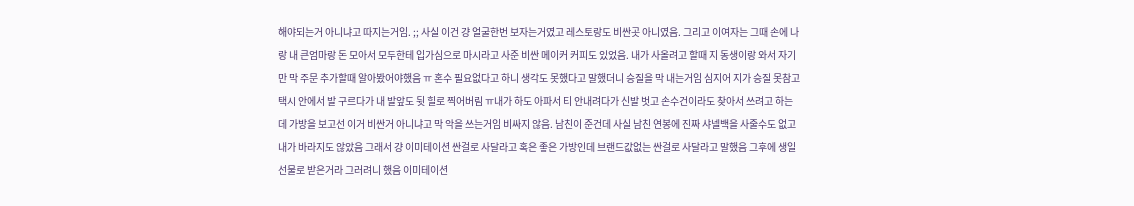해야되는거 아니냐고 따지는거임. ;; 사실 이건 걍 얼굴한번 보자는거였고 레스토랑도 비싼곳 아니였음. 그리고 이여자는 그때 손에 나랑 내 큰엄마랑 돈 모아서 모두한테 입가심으로 마시라고 사준 비싼 메이커 커피도 있었음. 내가 사올려고 할때 지 동생이랑 와서 자기만 막 주문 추가할때 알아봤어야했음 ㅠ 혼수 필요없다고 하니 생각도 못했다고 말했더니 승질을 막 내는거임 심지어 지가 승질 못참고 택시 안에서 발 구르다가 내 발앞도 뒷 힐로 찍어버림 ㅠ내가 하도 아파서 티 안내려다가 신발 벗고 손수건이라도 찾아서 쓰려고 하는데 가방을 보고선 이거 비싼거 아니냐고 막 악을 쓰는거임 비싸지 않음. 남친이 준건데 사실 남친 연봉에 진짜 샤넬백을 사줄수도 없고 내가 바라지도 않았음 그래서 걍 이미테이션 싼걸로 사달라고 혹은 좋은 가방인데 브랜드값없는 싼걸로 사달라고 말했음 그후에 생일선물로 받은거라 그러려니 했음 이미테이션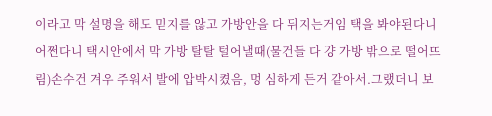이라고 막 설명을 해도 믿지를 않고 가방안을 다 뒤지는거임 택을 봐야된다니 어쩐다니 택시안에서 막 가방 탈탈 털어낼때(물건들 다 걍 가방 밖으로 떨어뜨림)손수건 겨우 주워서 발에 압박시켰음, 멍 심하게 든거 같아서.그랬더니 보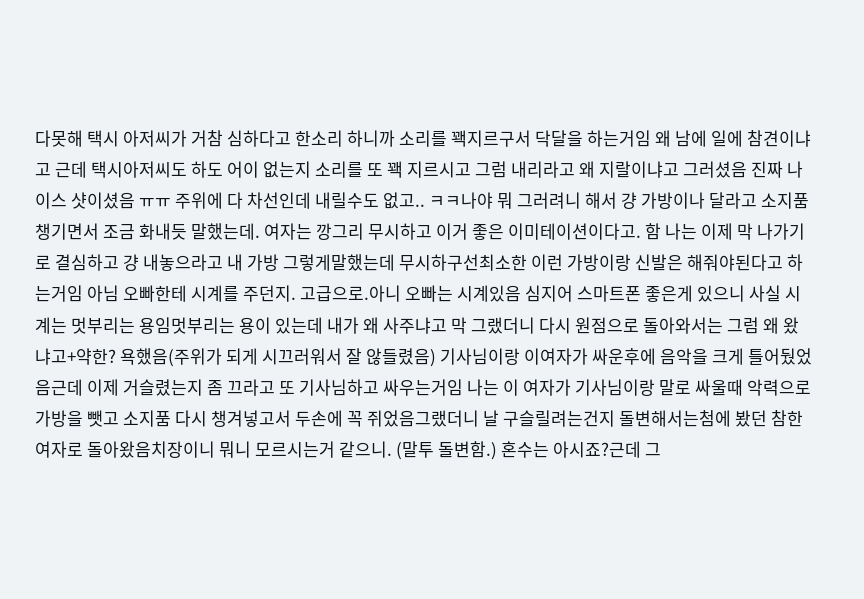다못해 택시 아저씨가 거참 심하다고 한소리 하니까 소리를 꽥지르구서 닥달을 하는거임 왜 남에 일에 참견이냐고 근데 택시아저씨도 하도 어이 없는지 소리를 또 꽥 지르시고 그럼 내리라고 왜 지랄이냐고 그러셨음 진짜 나이스 샷이셨음 ㅠㅠ 주위에 다 차선인데 내릴수도 없고.. ㅋㅋ나야 뭐 그러려니 해서 걍 가방이나 달라고 소지품 챙기면서 조금 화내듯 말했는데. 여자는 깡그리 무시하고 이거 좋은 이미테이션이다고. 함 나는 이제 막 나가기로 결심하고 걍 내놓으라고 내 가방 그렇게말했는데 무시하구선최소한 이런 가방이랑 신발은 해줘야된다고 하는거임 아님 오빠한테 시계를 주던지. 고급으로.아니 오빠는 시계있음 심지어 스마트폰 좋은게 있으니 사실 시계는 멋부리는 용임멋부리는 용이 있는데 내가 왜 사주냐고 막 그랬더니 다시 원점으로 돌아와서는 그럼 왜 왔냐고+약한? 욕했음(주위가 되게 시끄러워서 잘 않들렸음) 기사님이랑 이여자가 싸운후에 음악을 크게 틀어뒀었음근데 이제 거슬렸는지 좀 끄라고 또 기사님하고 싸우는거임 나는 이 여자가 기사님이랑 말로 싸울때 악력으로 가방을 뺏고 소지품 다시 챙겨넣고서 두손에 꼭 쥐었음그랬더니 날 구슬릴려는건지 돌변해서는첨에 봤던 참한 여자로 돌아왔음치장이니 뭐니 모르시는거 같으니. (말투 돌변함.) 혼수는 아시죠?근데 그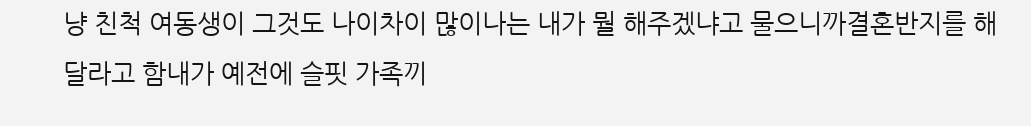냥 친척 여동생이 그것도 나이차이 많이나는 내가 뭘 해주겠냐고 물으니까결혼반지를 해달라고 함내가 예전에 슬핏 가족끼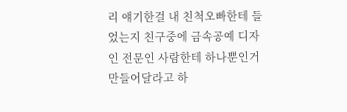리 얘기한걸 내 친척오빠한테 들었는지 친구중에 금속공예 디자인 전문인 사람한테 하나뿐인거 만들어달라고 하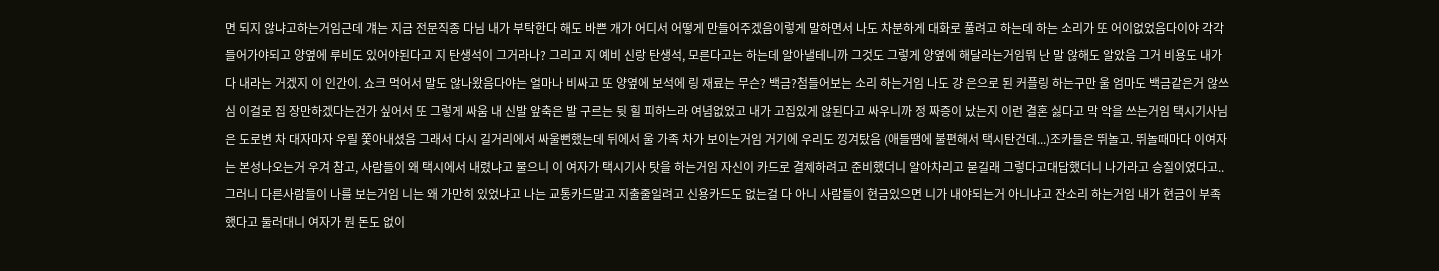면 되지 않냐고하는거임근데 걔는 지금 전문직종 다님 내가 부탁한다 해도 바쁜 개가 어디서 어떻게 만들어주겠음이렇게 말하면서 나도 차분하게 대화로 풀려고 하는데 하는 소리가 또 어이없었음다이야 각각 들어가야되고 양옆에 루비도 있어야된다고 지 탄생석이 그거라나? 그리고 지 예비 신랑 탄생석, 모른다고는 하는데 알아낼테니까 그것도 그렇게 양옆에 해달라는거임뭐 난 말 않해도 알았음 그거 비용도 내가 다 내라는 거겠지 이 인간이. 쇼크 먹어서 말도 않나왔음다야는 얼마나 비싸고 또 양옆에 보석에 링 재료는 무슨? 백금?첨들어보는 소리 하는거임 나도 걍 은으로 된 커플링 하는구만 울 엄마도 백금같은거 않쓰심 이걸로 집 장만하겠다는건가 싶어서 또 그렇게 싸움 내 신발 앞축은 발 구르는 뒷 힐 피하느라 여념없었고 내가 고집있게 않된다고 싸우니까 정 짜증이 났는지 이런 결혼 싫다고 막 악을 쓰는거임 택시기사님은 도로변 차 대자마자 우릴 쫓아내셨음 그래서 다시 길거리에서 싸울뻔했는데 뒤에서 울 가족 차가 보이는거임 거기에 우리도 낑겨탔음 (애들땜에 불편해서 택시탄건데...)조카들은 뛰놀고. 뛰놀때마다 이여자는 본성나오는거 우겨 참고, 사람들이 왜 택시에서 내렸냐고 물으니 이 여자가 택시기사 탓을 하는거임 자신이 카드로 결제하려고 준비했더니 알아차리고 묻길래 그렇다고대답했더니 나가라고 승질이였다고.. 그러니 다른사람들이 나를 보는거임 니는 왜 가만히 있었냐고 나는 교통카드말고 지출줄일려고 신용카드도 없는걸 다 아니 사람들이 현금있으면 니가 내야되는거 아니냐고 잔소리 하는거임 내가 현금이 부족했다고 둘러대니 여자가 뭔 돈도 없이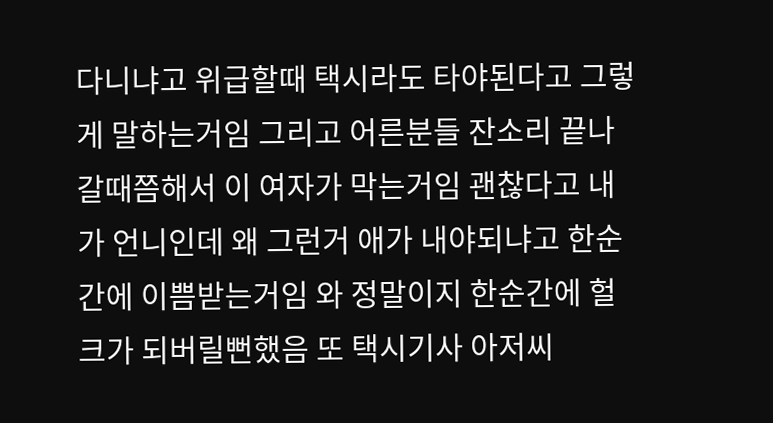다니냐고 위급할때 택시라도 타야된다고 그렇게 말하는거임 그리고 어른분들 잔소리 끝나갈때쯤해서 이 여자가 막는거임 괜찮다고 내가 언니인데 왜 그런거 애가 내야되냐고 한순간에 이쁨받는거임 와 정말이지 한순간에 헐크가 되버릴뻔했음 또 택시기사 아저씨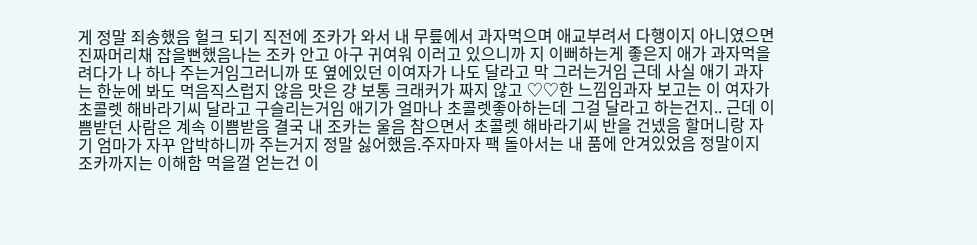게 정말 죄송했음 헐크 되기 직전에 조카가 와서 내 무릎에서 과자먹으며 애교부려서 다행이지 아니였으면 진짜머리채 잡을뻔했음나는 조카 안고 아구 귀여워 이러고 있으니까 지 이뻐하는게 좋은지 애가 과자먹을려다가 나 하나 주는거임그러니까 또 옆에있던 이여자가 나도 달라고 막 그러는거임 근데 사실 애기 과자는 한눈에 봐도 먹음직스럽지 않음 맛은 걍 보통 크래커가 짜지 않고 ♡♡한 느낌임과자 보고는 이 여자가 초콜렛 해바라기씨 달라고 구슬리는거임 애기가 얼마나 초콜렛좋아하는데 그걸 달라고 하는건지.. 근데 이쁨받던 사람은 계속 이쁨받음 결국 내 조카는 울음 참으면서 초콜렛 해바라기씨 반을 건넸음 할머니랑 자기 엄마가 자꾸 압박하니까 주는거지 정말 싫어했음.주자마자 팩 돌아서는 내 품에 안겨있었음 정말이지 조카까지는 이해함 먹을껄 얻는건 이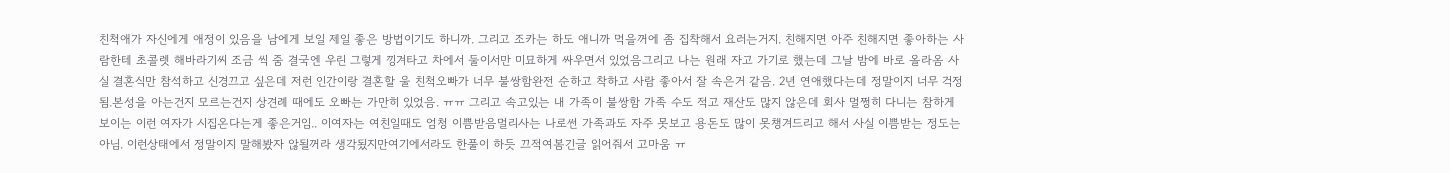친척애가 자신에게 애정이 있음을 남에게 보일 제일 좋은 방법이기도 하니까. 그리고 조카는 하도 애니까 먹을꺼에 좀 집착해서 요러는거지. 친해지면 아주 친해지면 좋아하는 사람한테 초콜렛 해바라기씨 조금 씩 줌 결국엔 우린 그렇게 낑겨타고 차에서 둘이서만 미묘하게 싸우면서 있었음그리고 나는 원래 자고 가기로 했는데 그날 밤에 바로 올라옴 사실 결혼식만 참석하고 신경끄고 싶은데 저런 인간이랑 결혼할 울 친척오빠가 너무 불쌍함완전 순하고 착하고 사람 좋아서 잘 속은거 같음. 2년 연애했다는데 정말이지 너무 걱정됨.본성을 아는건지 모르는건지 상견례 때에도 오빠는 가만히 있었음. ㅠㅠ 그리고 속고있는 내 가족이 불쌍함 가족 수도 적고 재산도 많지 않은데 회사 멀쩡히 다니는 참하게 보이는 이런 여자가 시집온다는게 좋은거임.. 이여자는 여친일때도 엄청 이쁨받음멀리사는 나로썬 가족과도 자주 못보고 용돈도 많이 못챙겨드리고 해서 사실 이쁨받는 정도는아님. 이런상태에서 정말이지 말해봤자 않될꺼라 생각됬지만여기에서라도 한풀이 하듯 끄적여봄긴글 읽어줘서 고마움 ㅠ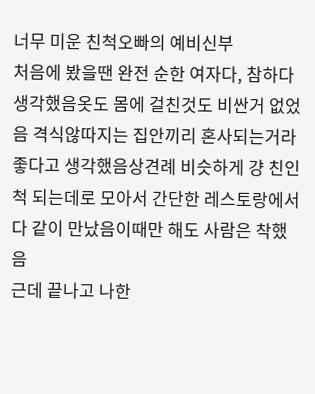너무 미운 친척오빠의 예비신부
처음에 봤을땐 완전 순한 여자다, 참하다 생각했음옷도 몸에 걸친것도 비싼거 없었음 격식않따지는 집안끼리 혼사되는거라 좋다고 생각했음상견례 비슷하게 걍 친인척 되는데로 모아서 간단한 레스토랑에서 다 같이 만났음이때만 해도 사람은 착했음
근데 끝나고 나한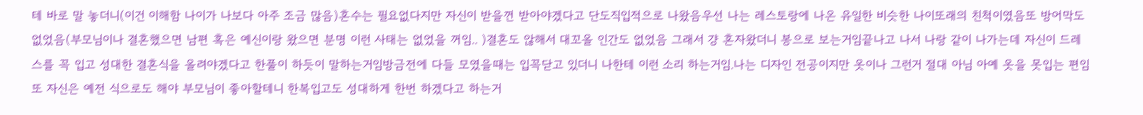테 바로 말 놓더니(이건 이해함 나이가 나보다 아주 조금 많음)혼수는 필요없다지만 자신이 받을껀 받아야겠다고 단도직입적으로 나왔음우선 나는 레스토랑에 나온 유일한 비슷한 나이또래의 친척이였음또 방어막도 없었음(부모님이나 결혼했으면 남편 혹은 예신이랑 왔으면 분명 이런 사태는 없었을 꺼임.. )결혼도 않해서 대꼬올 인간도 없었음 그래서 걍 혼자왔더니 봉으로 보는거임끝나고 나서 나랑 같이 나가는데 자신이 드레스를 꼭 입고 성대한 결혼식을 올려야겠다고 한풀이 하듯이 말하는거임방금전에 다들 모였을때는 입꼭닫고 있더니 나한테 이런 소리 하는거임.나는 디자인 전공이지만 옷이나 그런거 절대 아님 아예 옷을 못입는 편임
또 자신은 예전 식으로도 해야 부모님이 좋아할테니 한복입고도 성대하게 한번 하겠다고 하는거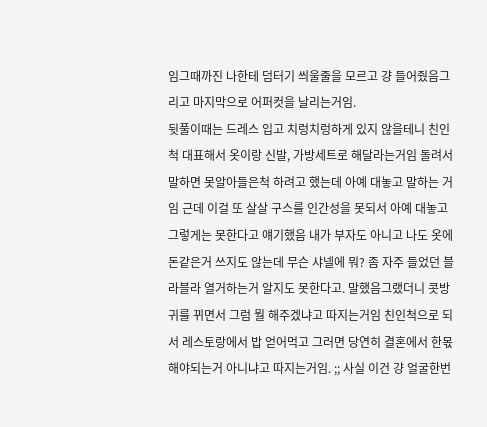임그때까진 나한테 덤터기 씌울줄을 모르고 걍 들어줬음그리고 마지막으로 어퍼컷을 날리는거임.
뒷풀이때는 드레스 입고 치렁치렁하게 있지 않을테니 친인척 대표해서 옷이랑 신발, 가방세트로 해달라는거임 돌려서 말하면 못알아들은척 하려고 했는데 아예 대놓고 말하는 거임 근데 이걸 또 살살 구스를 인간성을 못되서 아예 대놓고 그렇게는 못한다고 얘기했음 내가 부자도 아니고 나도 옷에 돈같은거 쓰지도 않는데 무슨 샤넬에 뭐? 좀 자주 들었던 블라블라 열거하는거 알지도 못한다고. 말했음그랬더니 콧방귀를 뀌면서 그럼 뭘 해주겠냐고 따지는거임 친인척으로 되서 레스토랑에서 밥 얻어먹고 그러면 당연히 결혼에서 한몫해야되는거 아니냐고 따지는거임. ;; 사실 이건 걍 얼굴한번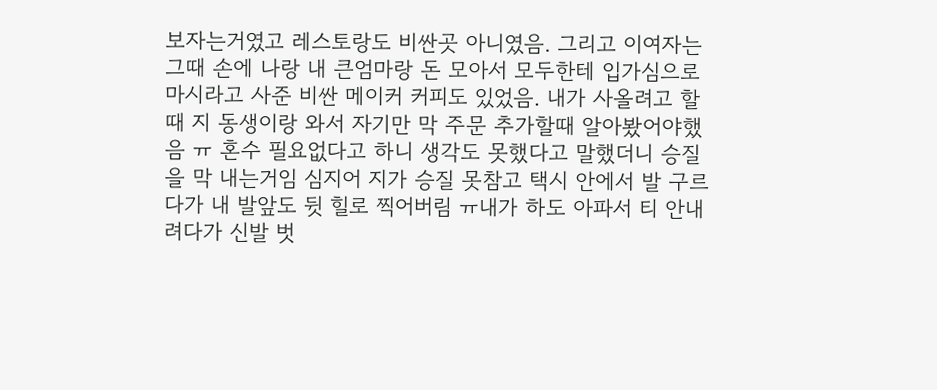보자는거였고 레스토랑도 비싼곳 아니였음. 그리고 이여자는 그때 손에 나랑 내 큰엄마랑 돈 모아서 모두한테 입가심으로 마시라고 사준 비싼 메이커 커피도 있었음. 내가 사올려고 할때 지 동생이랑 와서 자기만 막 주문 추가할때 알아봤어야했음 ㅠ 혼수 필요없다고 하니 생각도 못했다고 말했더니 승질을 막 내는거임 심지어 지가 승질 못참고 택시 안에서 발 구르다가 내 발앞도 뒷 힐로 찍어버림 ㅠ내가 하도 아파서 티 안내려다가 신발 벗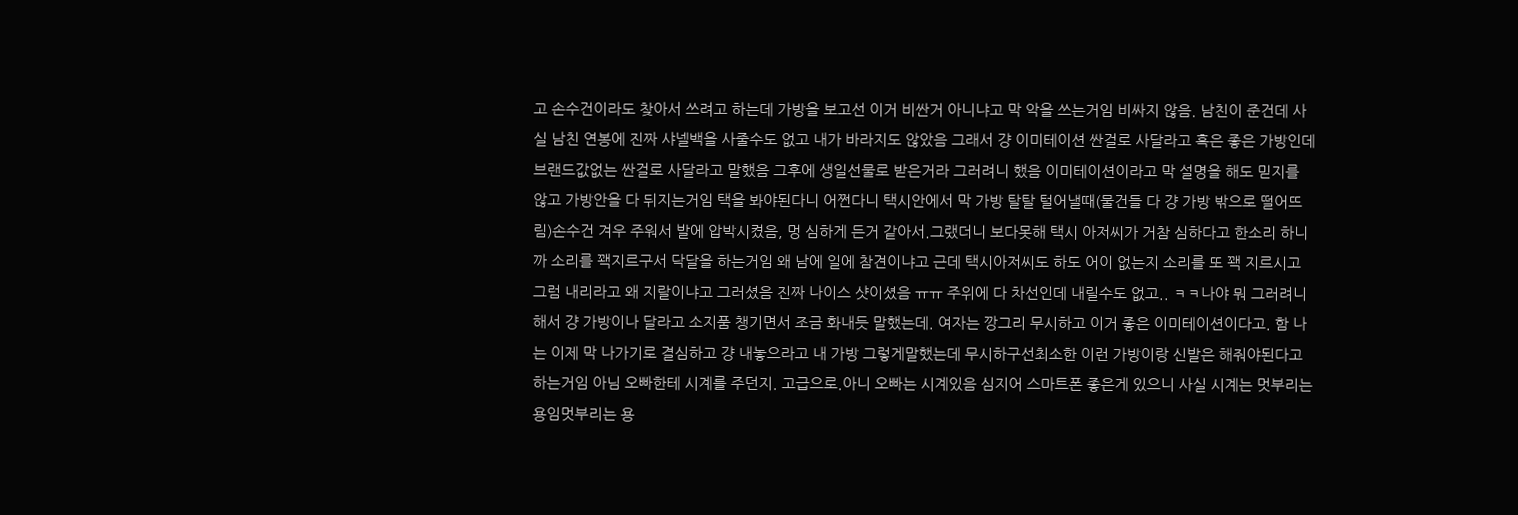고 손수건이라도 찾아서 쓰려고 하는데 가방을 보고선 이거 비싼거 아니냐고 막 악을 쓰는거임 비싸지 않음. 남친이 준건데 사실 남친 연봉에 진짜 샤넬백을 사줄수도 없고 내가 바라지도 않았음 그래서 걍 이미테이션 싼걸로 사달라고 혹은 좋은 가방인데 브랜드값없는 싼걸로 사달라고 말했음 그후에 생일선물로 받은거라 그러려니 했음 이미테이션이라고 막 설명을 해도 믿지를 않고 가방안을 다 뒤지는거임 택을 봐야된다니 어쩐다니 택시안에서 막 가방 탈탈 털어낼때(물건들 다 걍 가방 밖으로 떨어뜨림)손수건 겨우 주워서 발에 압박시켰음, 멍 심하게 든거 같아서.그랬더니 보다못해 택시 아저씨가 거참 심하다고 한소리 하니까 소리를 꽥지르구서 닥달을 하는거임 왜 남에 일에 참견이냐고 근데 택시아저씨도 하도 어이 없는지 소리를 또 꽥 지르시고 그럼 내리라고 왜 지랄이냐고 그러셨음 진짜 나이스 샷이셨음 ㅠㅠ 주위에 다 차선인데 내릴수도 없고.. ㅋㅋ나야 뭐 그러려니 해서 걍 가방이나 달라고 소지품 챙기면서 조금 화내듯 말했는데. 여자는 깡그리 무시하고 이거 좋은 이미테이션이다고. 함 나는 이제 막 나가기로 결심하고 걍 내놓으라고 내 가방 그렇게말했는데 무시하구선최소한 이런 가방이랑 신발은 해줘야된다고 하는거임 아님 오빠한테 시계를 주던지. 고급으로.아니 오빠는 시계있음 심지어 스마트폰 좋은게 있으니 사실 시계는 멋부리는 용임멋부리는 용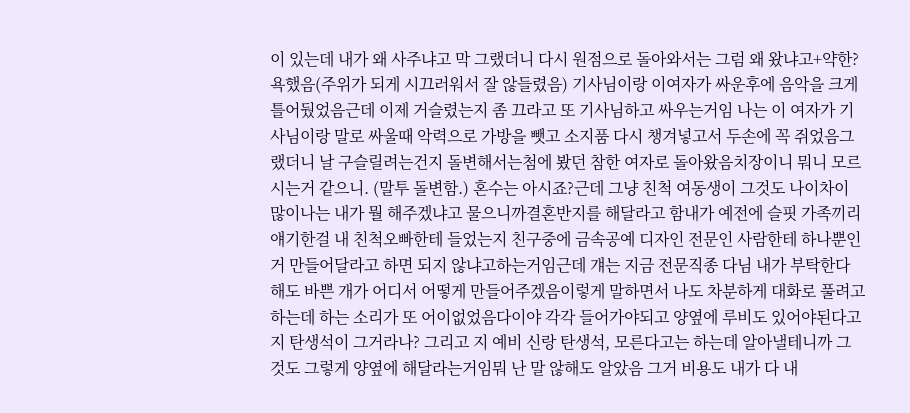이 있는데 내가 왜 사주냐고 막 그랬더니 다시 원점으로 돌아와서는 그럼 왜 왔냐고+약한? 욕했음(주위가 되게 시끄러워서 잘 않들렸음) 기사님이랑 이여자가 싸운후에 음악을 크게 틀어뒀었음근데 이제 거슬렸는지 좀 끄라고 또 기사님하고 싸우는거임 나는 이 여자가 기사님이랑 말로 싸울때 악력으로 가방을 뺏고 소지품 다시 챙겨넣고서 두손에 꼭 쥐었음그랬더니 날 구슬릴려는건지 돌변해서는첨에 봤던 참한 여자로 돌아왔음치장이니 뭐니 모르시는거 같으니. (말투 돌변함.) 혼수는 아시죠?근데 그냥 친척 여동생이 그것도 나이차이 많이나는 내가 뭘 해주겠냐고 물으니까결혼반지를 해달라고 함내가 예전에 슬핏 가족끼리 얘기한걸 내 친척오빠한테 들었는지 친구중에 금속공예 디자인 전문인 사람한테 하나뿐인거 만들어달라고 하면 되지 않냐고하는거임근데 걔는 지금 전문직종 다님 내가 부탁한다 해도 바쁜 개가 어디서 어떻게 만들어주겠음이렇게 말하면서 나도 차분하게 대화로 풀려고 하는데 하는 소리가 또 어이없었음다이야 각각 들어가야되고 양옆에 루비도 있어야된다고 지 탄생석이 그거라나? 그리고 지 예비 신랑 탄생석, 모른다고는 하는데 알아낼테니까 그것도 그렇게 양옆에 해달라는거임뭐 난 말 않해도 알았음 그거 비용도 내가 다 내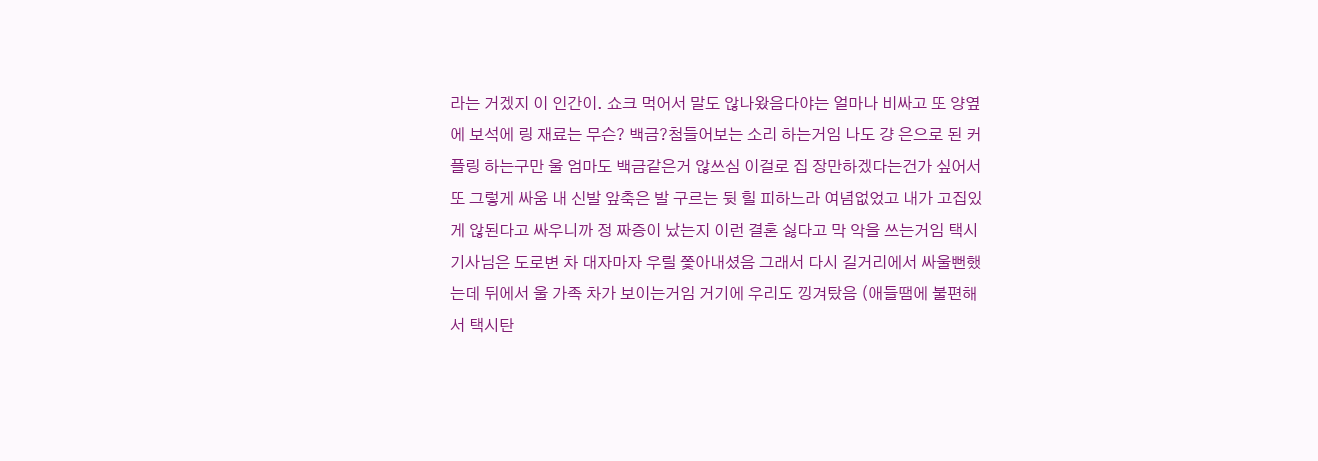라는 거겠지 이 인간이. 쇼크 먹어서 말도 않나왔음다야는 얼마나 비싸고 또 양옆에 보석에 링 재료는 무슨? 백금?첨들어보는 소리 하는거임 나도 걍 은으로 된 커플링 하는구만 울 엄마도 백금같은거 않쓰심 이걸로 집 장만하겠다는건가 싶어서 또 그렇게 싸움 내 신발 앞축은 발 구르는 뒷 힐 피하느라 여념없었고 내가 고집있게 않된다고 싸우니까 정 짜증이 났는지 이런 결혼 싫다고 막 악을 쓰는거임 택시기사님은 도로변 차 대자마자 우릴 쫓아내셨음 그래서 다시 길거리에서 싸울뻔했는데 뒤에서 울 가족 차가 보이는거임 거기에 우리도 낑겨탔음 (애들땜에 불편해서 택시탄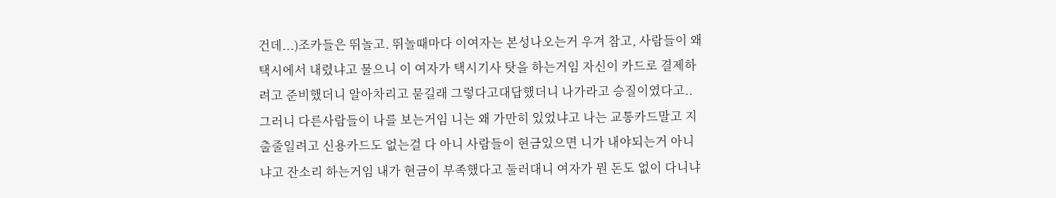건데...)조카들은 뛰놀고. 뛰놀때마다 이여자는 본성나오는거 우겨 참고, 사람들이 왜 택시에서 내렸냐고 물으니 이 여자가 택시기사 탓을 하는거임 자신이 카드로 결제하려고 준비했더니 알아차리고 묻길래 그렇다고대답했더니 나가라고 승질이였다고.. 그러니 다른사람들이 나를 보는거임 니는 왜 가만히 있었냐고 나는 교통카드말고 지출줄일려고 신용카드도 없는걸 다 아니 사람들이 현금있으면 니가 내야되는거 아니냐고 잔소리 하는거임 내가 현금이 부족했다고 둘러대니 여자가 뭔 돈도 없이 다니냐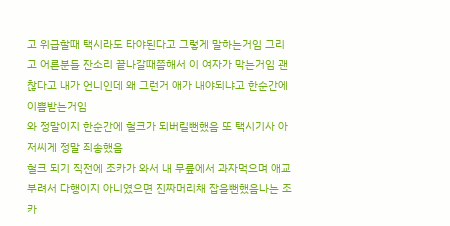고 위급할때 택시라도 타야된다고 그렇게 말하는거임 그리고 어른분들 잔소리 끝나갈때쯤해서 이 여자가 막는거임 괜찮다고 내가 언니인데 왜 그런거 애가 내야되냐고 한순간에 이쁨받는거임
와 정말이지 한순간에 헐크가 되버릴뻔했음 또 택시기사 아저씨게 정말 죄송했음
헐크 되기 직전에 조카가 와서 내 무릎에서 과자먹으며 애교부려서 다행이지 아니였으면 진짜머리채 잡을뻔했음나는 조카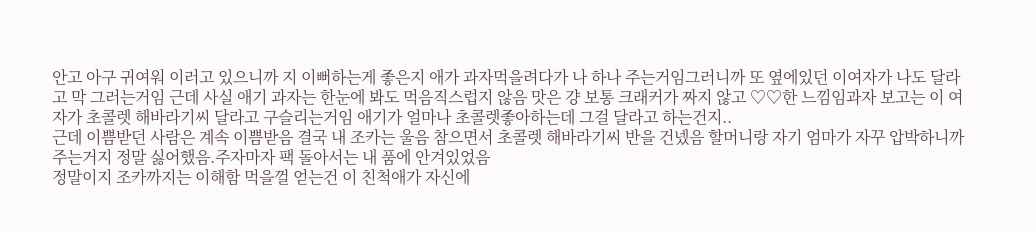안고 아구 귀여워 이러고 있으니까 지 이뻐하는게 좋은지 애가 과자먹을려다가 나 하나 주는거임그러니까 또 옆에있던 이여자가 나도 달라고 막 그러는거임 근데 사실 애기 과자는 한눈에 봐도 먹음직스럽지 않음 맛은 걍 보통 크래커가 짜지 않고 ♡♡한 느낌임과자 보고는 이 여자가 초콜렛 해바라기씨 달라고 구슬리는거임 애기가 얼마나 초콜렛좋아하는데 그걸 달라고 하는건지..
근데 이쁨받던 사람은 계속 이쁨받음 결국 내 조카는 울음 참으면서 초콜렛 해바라기씨 반을 건넸음 할머니랑 자기 엄마가 자꾸 압박하니까 주는거지 정말 싫어했음.주자마자 팩 돌아서는 내 품에 안겨있었음
정말이지 조카까지는 이해함 먹을껄 얻는건 이 친척애가 자신에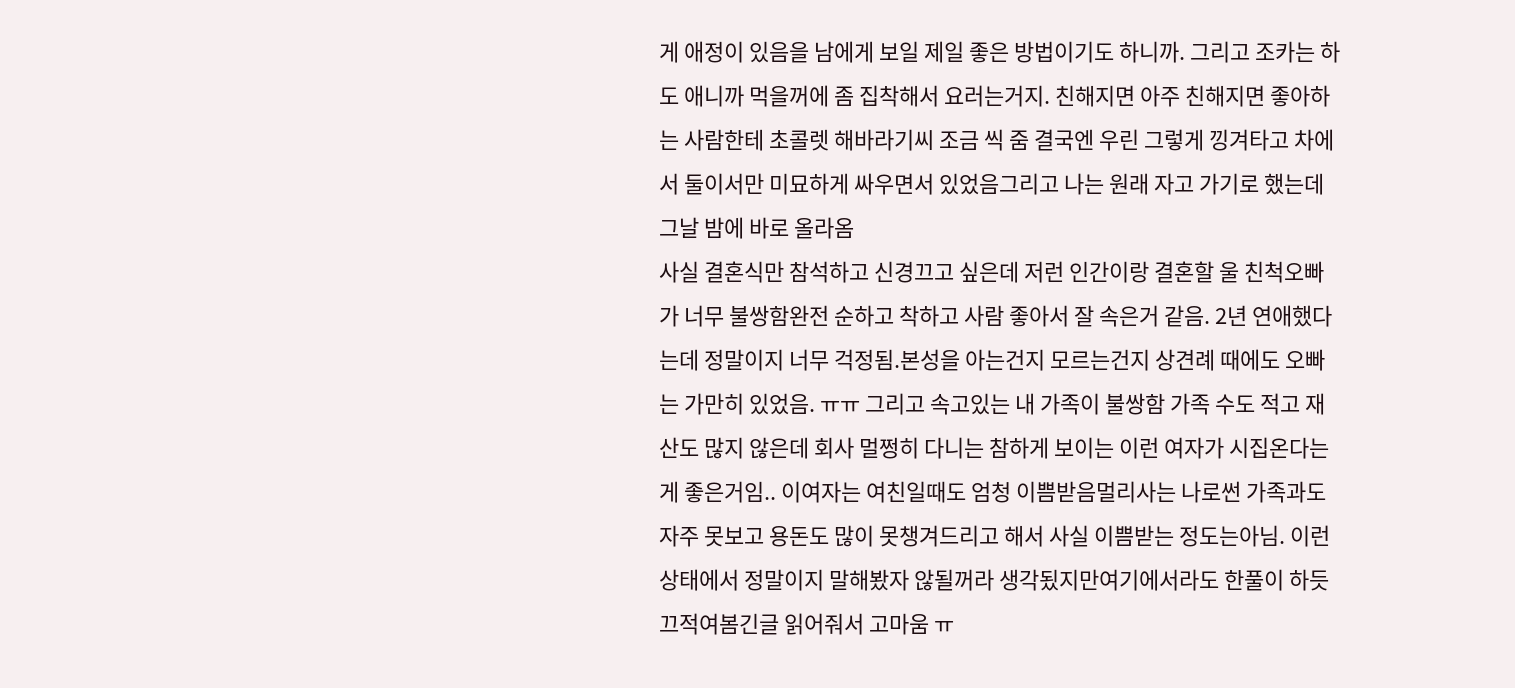게 애정이 있음을 남에게 보일 제일 좋은 방법이기도 하니까. 그리고 조카는 하도 애니까 먹을꺼에 좀 집착해서 요러는거지. 친해지면 아주 친해지면 좋아하는 사람한테 초콜렛 해바라기씨 조금 씩 줌 결국엔 우린 그렇게 낑겨타고 차에서 둘이서만 미묘하게 싸우면서 있었음그리고 나는 원래 자고 가기로 했는데 그날 밤에 바로 올라옴
사실 결혼식만 참석하고 신경끄고 싶은데 저런 인간이랑 결혼할 울 친척오빠가 너무 불쌍함완전 순하고 착하고 사람 좋아서 잘 속은거 같음. 2년 연애했다는데 정말이지 너무 걱정됨.본성을 아는건지 모르는건지 상견례 때에도 오빠는 가만히 있었음. ㅠㅠ 그리고 속고있는 내 가족이 불쌍함 가족 수도 적고 재산도 많지 않은데 회사 멀쩡히 다니는 참하게 보이는 이런 여자가 시집온다는게 좋은거임.. 이여자는 여친일때도 엄청 이쁨받음멀리사는 나로썬 가족과도 자주 못보고 용돈도 많이 못챙겨드리고 해서 사실 이쁨받는 정도는아님. 이런상태에서 정말이지 말해봤자 않될꺼라 생각됬지만여기에서라도 한풀이 하듯 끄적여봄긴글 읽어줘서 고마움 ㅠ